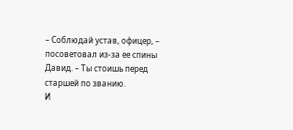– Соблюдай устав, офицер, – посоветовал из-за ее спины Давид. – Ты стоишь перед старшей по званию.
И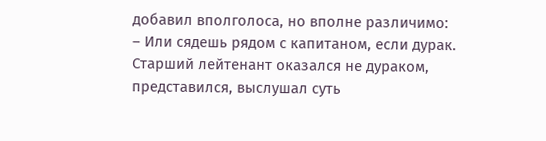добавил вполголоса, но вполне различимо:
– Или сядешь рядом с капитаном, если дурак.
Старший лейтенант оказался не дураком, представился, выслушал суть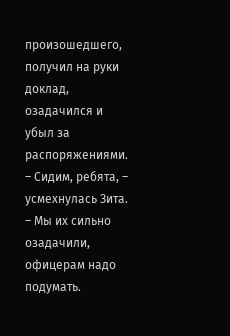произошедшего, получил на руки доклад, озадачился и убыл за распоряжениями.
– Сидим, ребята, – усмехнулась Зита. – Мы их сильно озадачили, офицерам надо подумать.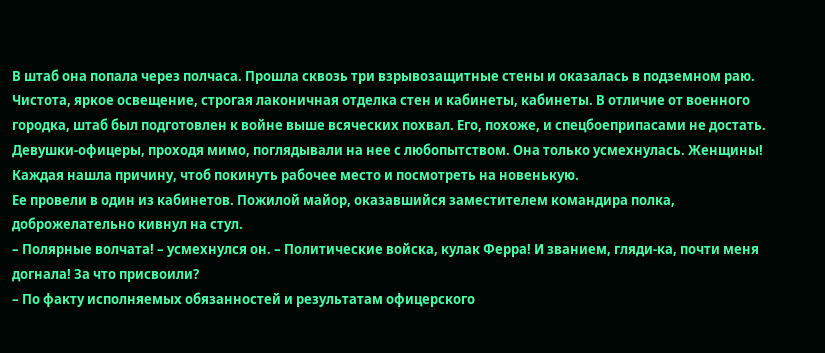В штаб она попала через полчаса. Прошла сквозь три взрывозащитные стены и оказалась в подземном раю. Чистота, яркое освещение, строгая лаконичная отделка стен и кабинеты, кабинеты. В отличие от военного городка, штаб был подготовлен к войне выше всяческих похвал. Его, похоже, и спецбоеприпасами не достать. Девушки-офицеры, проходя мимо, поглядывали на нее с любопытством. Она только усмехнулась. Женщины! Каждая нашла причину, чтоб покинуть рабочее место и посмотреть на новенькую.
Ее провели в один из кабинетов. Пожилой майор, оказавшийся заместителем командира полка, доброжелательно кивнул на стул.
– Полярные волчата! – усмехнулся он. – Политические войска, кулак Ферра! И званием, гляди-ка, почти меня догнала! За что присвоили?
– По факту исполняемых обязанностей и результатам офицерского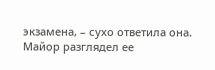экзамена, – сухо ответила она.
Майор разглядел ее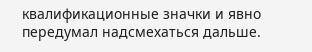квалификационные значки и явно передумал надсмехаться дальше.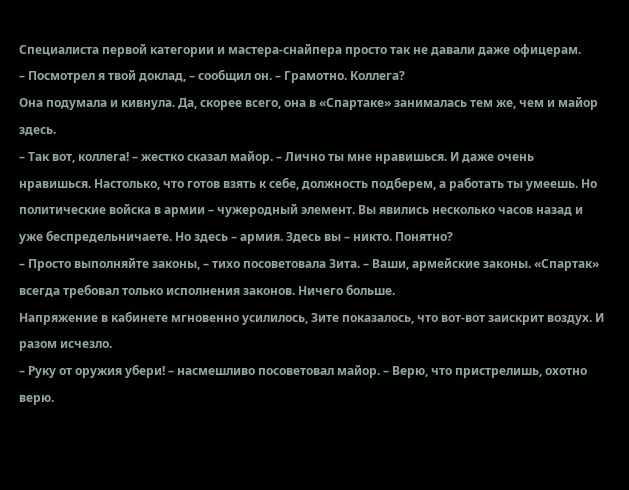Специалиста первой категории и мастера-снайпера просто так не давали даже офицерам.
– Посмотрел я твой доклад, – сообщил он. – Грамотно. Коллега?
Она подумала и кивнула. Да, скорее всего, она в «Спартаке» занималась тем же, чем и майор здесь.
– Так вот, коллега! – жестко сказал майор. – Лично ты мне нравишься. И даже очень нравишься. Настолько, что готов взять к себе, должность подберем, а работать ты умеешь. Но политические войска в армии – чужеродный элемент. Вы явились несколько часов назад и уже беспредельничаете. Но здесь – армия. Здесь вы – никто. Понятно?
– Просто выполняйте законы, – тихо посоветовала Зита. – Ваши, армейские законы. «Спартак» всегда требовал только исполнения законов. Ничего больше.
Напряжение в кабинете мгновенно усилилось, Зите показалось, что вот-вот заискрит воздух. И разом исчезло.
– Руку от оружия убери! – насмешливо посоветовал майор. – Верю, что пристрелишь, охотно верю.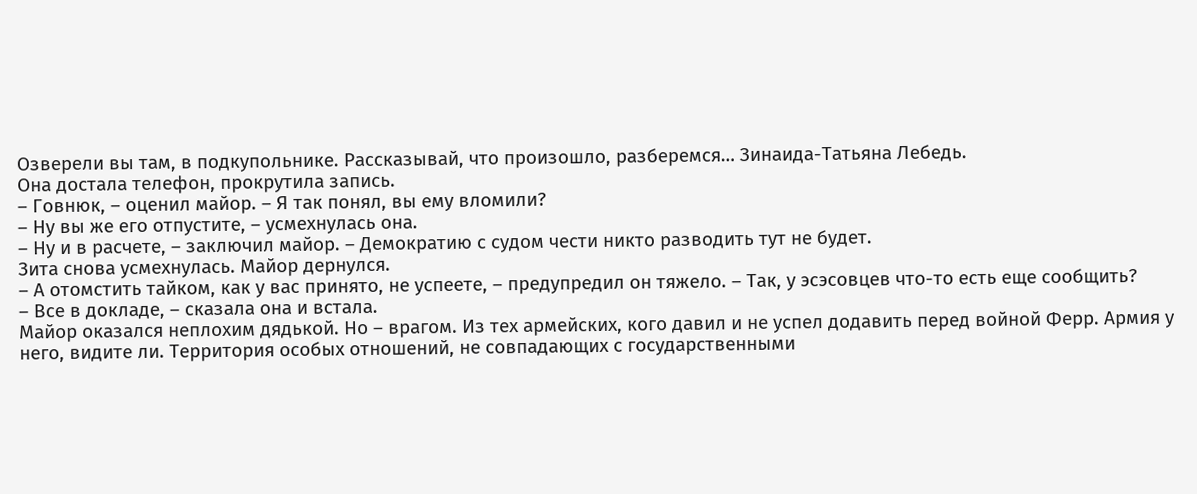Озверели вы там, в подкупольнике. Рассказывай, что произошло, разберемся… Зинаида-Татьяна Лебедь.
Она достала телефон, прокрутила запись.
– Говнюк, – оценил майор. – Я так понял, вы ему вломили?
– Ну вы же его отпустите, – усмехнулась она.
– Ну и в расчете, – заключил майор. – Демократию с судом чести никто разводить тут не будет.
Зита снова усмехнулась. Майор дернулся.
– А отомстить тайком, как у вас принято, не успеете, – предупредил он тяжело. – Так, у эсэсовцев что-то есть еще сообщить?
– Все в докладе, – сказала она и встала.
Майор оказался неплохим дядькой. Но – врагом. Из тех армейских, кого давил и не успел додавить перед войной Ферр. Армия у него, видите ли. Территория особых отношений, не совпадающих с государственными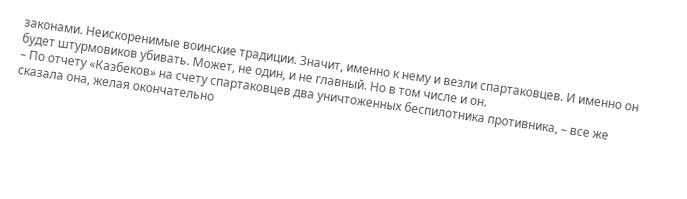законами. Неискоренимые воинские традиции. Значит, именно к нему и везли спартаковцев. И именно он будет штурмовиков убивать. Может, не один, и не главный. Но в том числе и он.
– По отчету «Казбеков» на счету спартаковцев два уничтоженных беспилотника противника, – все же сказала она, желая окончательно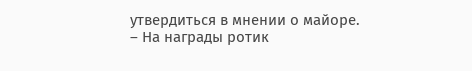утвердиться в мнении о майоре.
– На награды ротик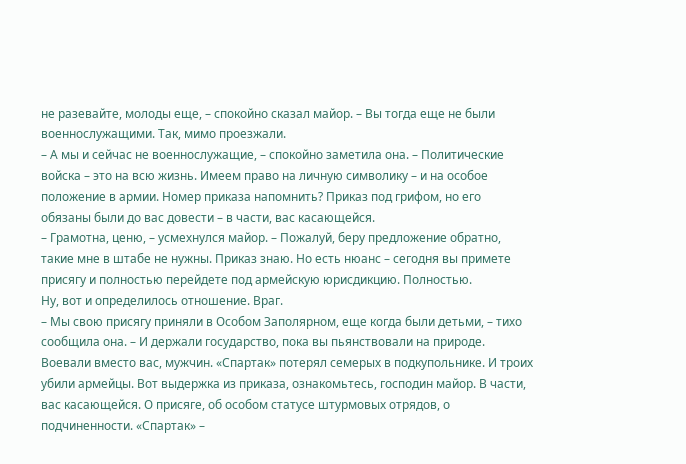не разевайте, молоды еще, – спокойно сказал майор. – Вы тогда еще не были военнослужащими. Так, мимо проезжали.
– А мы и сейчас не военнослужащие, – спокойно заметила она. – Политические войска – это на всю жизнь. Имеем право на личную символику – и на особое положение в армии. Номер приказа напомнить? Приказ под грифом, но его обязаны были до вас довести – в части, вас касающейся.
– Грамотна, ценю, – усмехнулся майор. – Пожалуй, беру предложение обратно, такие мне в штабе не нужны. Приказ знаю. Но есть нюанс – сегодня вы примете присягу и полностью перейдете под армейскую юрисдикцию. Полностью.
Ну, вот и определилось отношение. Враг.
– Мы свою присягу приняли в Особом Заполярном, еще когда были детьми, – тихо сообщила она. – И держали государство, пока вы пьянствовали на природе. Воевали вместо вас, мужчин. «Спартак» потерял семерых в подкупольнике. И троих убили армейцы. Вот выдержка из приказа, ознакомьтесь, господин майор. В части, вас касающейся. О присяге, об особом статусе штурмовых отрядов, о подчиненности. «Спартак» –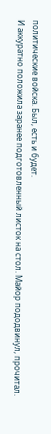политические войска. Был, есть и будет.
И аккуратно положила заранее подготовленный листок на стол. Майор пододвинул, прочитал.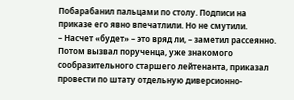Побарабанил пальцами по столу. Подписи на приказе его явно впечатлили. Но не смутили.
– Насчет «будет» – это вряд ли, – заметил рассеянно.
Потом вызвал порученца, уже знакомого сообразительного старшего лейтенанта, приказал провести по штату отдельную диверсионно-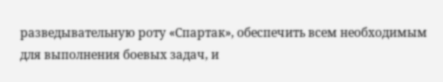разведывательную роту «Спартак», обеспечить всем необходимым для выполнения боевых задач, и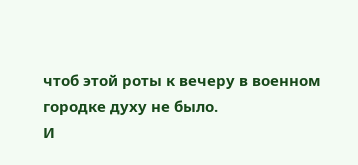чтоб этой роты к вечеру в военном городке духу не было.
И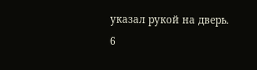указал рукой на дверь.
6